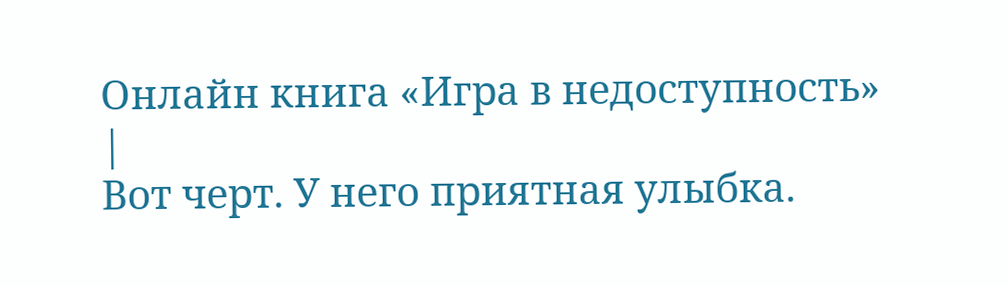Онлайн книга «Игра в недоступность»
|
Вот черт. У него приятная улыбка.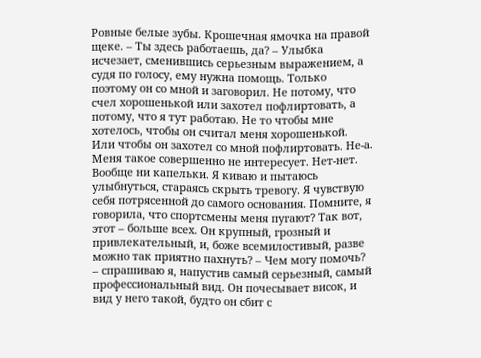Ровные белые зубы. Крошечная ямочка на правой щеке. – Ты здесь работаешь, да? – Улыбка исчезает, сменившись серьезным выражением, а судя по голосу, ему нужна помощь. Только поэтому он со мной и заговорил. Не потому, что счел хорошенькой или захотел пофлиртовать, а потому, что я тут работаю. Не то чтобы мне хотелось, чтобы он считал меня хорошенькой. Или чтобы он захотел со мной пофлиртовать. Не-а. Меня такое совершенно не интересует. Нет-нет. Вообще ни капельки. Я киваю и пытаюсь улыбнуться, стараясь скрыть тревогу. Я чувствую себя потрясенной до самого основания. Помните, я говорила, что спортсмены меня пугают? Так вот, этот – больше всех. Он крупный, грозный и привлекательный, и, боже всемилостивый, разве можно так приятно пахнуть? – Чем могу помочь? – спрашиваю я, напустив самый серьезный, самый профессиональный вид. Он почесывает висок, и вид у него такой, будто он сбит с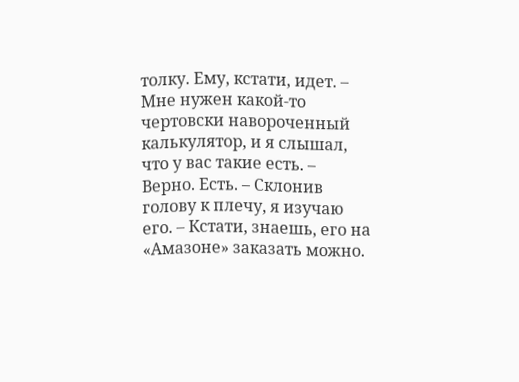толку. Ему, кстати, идет. – Мне нужен какой-то чертовски навороченный калькулятор, и я слышал, что у вас такие есть. – Верно. Есть. – Склонив голову к плечу, я изучаю его. – Кстати, знаешь, его на «Амазоне» заказать можно.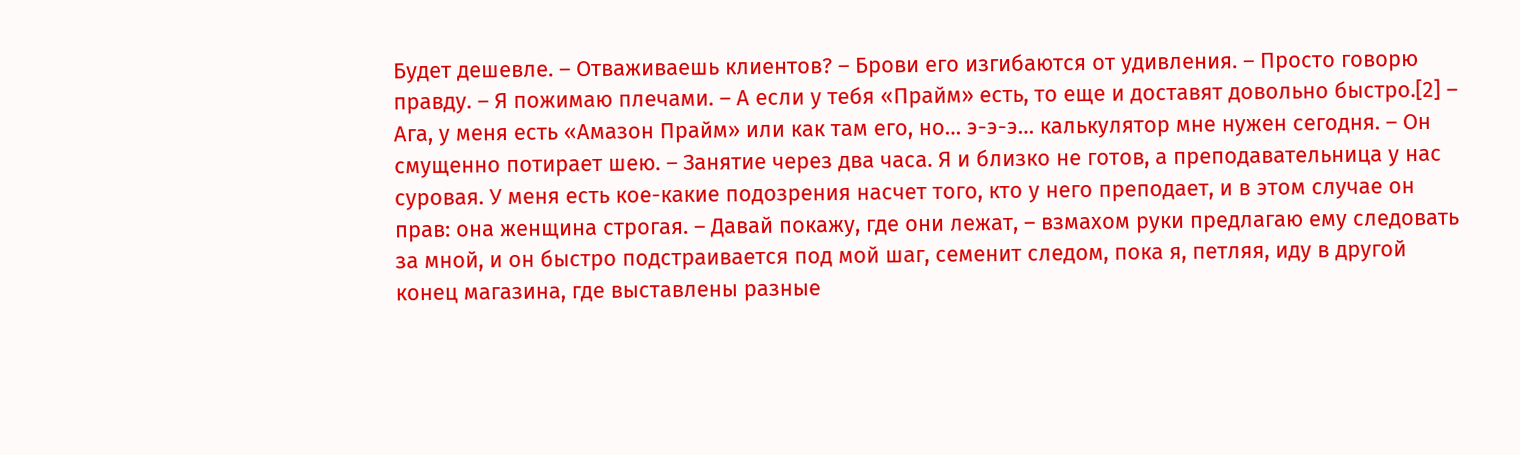Будет дешевле. – Отваживаешь клиентов? – Брови его изгибаются от удивления. – Просто говорю правду. – Я пожимаю плечами. – А если у тебя «Прайм» есть, то еще и доставят довольно быстро.[2] – Ага, у меня есть «Амазон Прайм» или как там его, но… э-э-э… калькулятор мне нужен сегодня. – Он смущенно потирает шею. – Занятие через два часа. Я и близко не готов, а преподавательница у нас суровая. У меня есть кое-какие подозрения насчет того, кто у него преподает, и в этом случае он прав: она женщина строгая. – Давай покажу, где они лежат, – взмахом руки предлагаю ему следовать за мной, и он быстро подстраивается под мой шаг, семенит следом, пока я, петляя, иду в другой конец магазина, где выставлены разные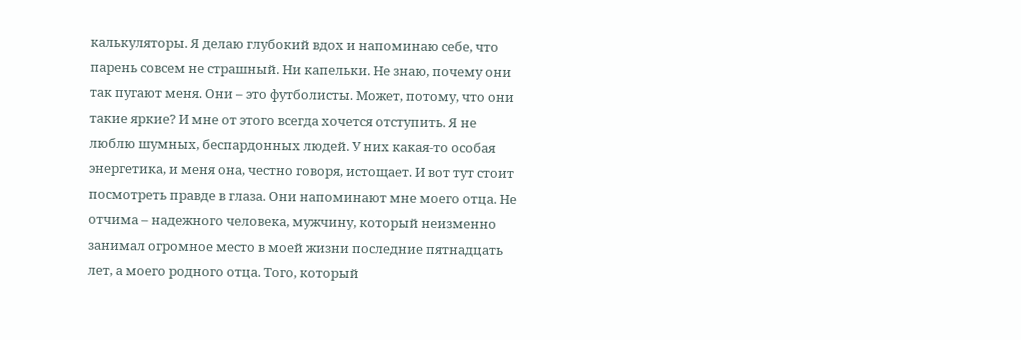калькуляторы. Я делаю глубокий вдох и напоминаю себе, что парень совсем не страшный. Ни капельки. Не знаю, почему они так пугают меня. Они – это футболисты. Может, потому, что они такие яркие? И мне от этого всегда хочется отступить. Я не люблю шумных, беспардонных людей. У них какая-то особая энергетика, и меня она, честно говоря, истощает. И вот тут стоит посмотреть правде в глаза. Они напоминают мне моего отца. Не отчима – надежного человека, мужчину, который неизменно занимал огромное место в моей жизни последние пятнадцать лет, а моего родного отца. Того, который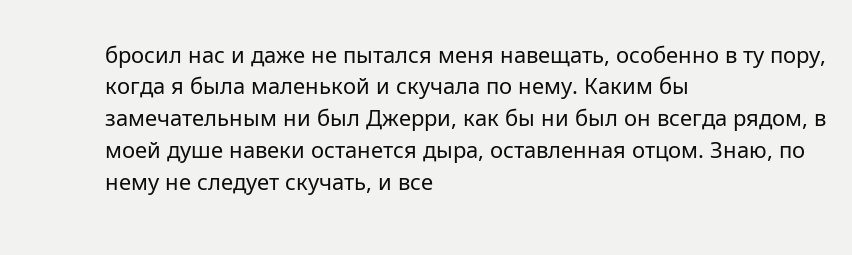бросил нас и даже не пытался меня навещать, особенно в ту пору, когда я была маленькой и скучала по нему. Каким бы замечательным ни был Джерри, как бы ни был он всегда рядом, в моей душе навеки останется дыра, оставленная отцом. Знаю, по нему не следует скучать, и все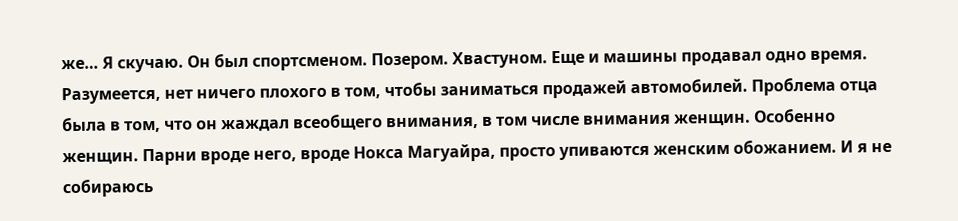же… Я скучаю. Он был спортсменом. Позером. Хвастуном. Еще и машины продавал одно время. Разумеется, нет ничего плохого в том, чтобы заниматься продажей автомобилей. Проблема отца была в том, что он жаждал всеобщего внимания, в том числе внимания женщин. Особенно женщин. Парни вроде него, вроде Нокса Магуайра, просто упиваются женским обожанием. И я не собираюсь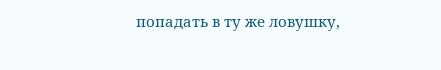попадать в ту же ловушку,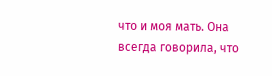что и моя мать. Она всегда говорила, что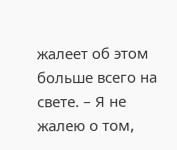жалеет об этом больше всего на свете. – Я не жалею о том,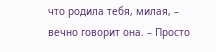что родила тебя, милая, – вечно говорит она. – Просто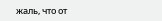жаль, что от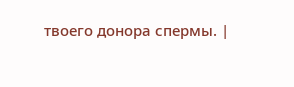твоего донора спермы. |